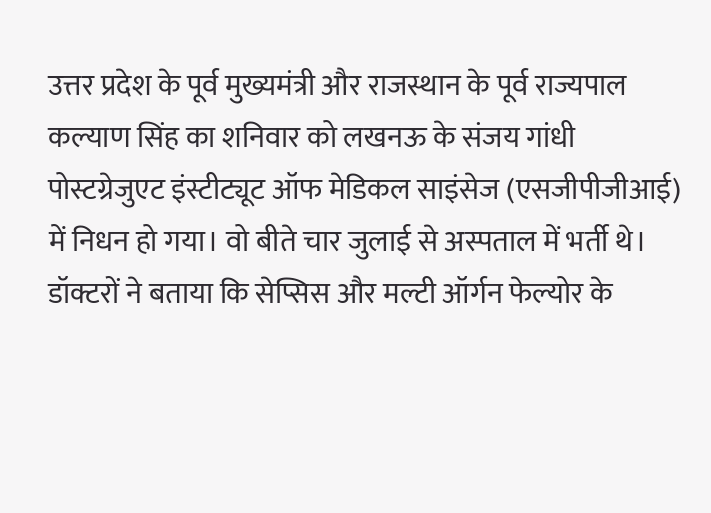उत्तर प्रदेश के पूर्व मुख्यमंत्री और राजस्थान के पूर्व राज्यपाल कल्याण सिंह का शनिवार को लखनऊ के संजय गांधी पोस्टग्रेजुएट इंस्टीट्यूट ऑफ मेडिकल साइंसेज (एसजीपीजीआई) में निधन हो गया। वो बीते चार जुलाई से अस्पताल में भर्ती थे। डॉक्टरों ने बताया कि सेप्सिस और मल्टी ऑर्गन फेल्योर के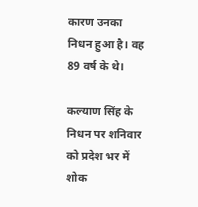कारण उनका निधन हुआ है। वह 89 वर्ष के थे।

कल्याण सिंह के निधन पर शनिवार को प्रदेश भर में शोक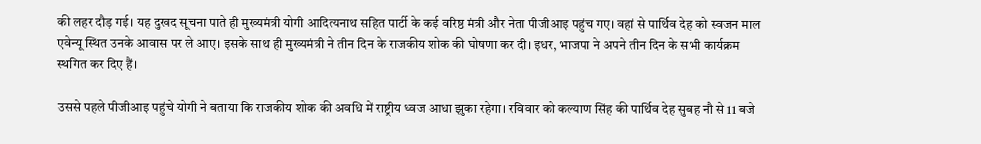की लहर दौड़ गई। यह दुखद सूचना पाते ही मुख्यमंत्री योगी आदित्यनाथ सहित पार्टी के कई वरिष्ठ मंत्री और नेता पीजीआइ पहुंच गए। वहां से पार्थिव देह को स्वजन माल एवेन्यू स्थित उनके आवास पर ले आए। इसके साथ ही मुख्यमंत्री ने तीन दिन के राजकीय शोक की घोषणा कर दी। इधर, भाजपा ने अपने तीन दिन के सभी कार्यक्रम स्थगित कर दिए हैं।

उससे पहले पीजीआइ पहुंचे योगी ने बताया कि राजकीय शोक की अवधि में राष्ट्रीय ध्वज आधा झुका रहेगा। रविवार को कल्याण सिंह की पार्थिव देह सुबह नौ से 11 बजे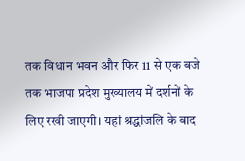तक विधान भवन और फिर 11 से एक बजे तक भाजपा प्रदेश मुख्यालय में दर्शनों के लिए रखी जाएगी। यहां श्रद्धांजलि के बाद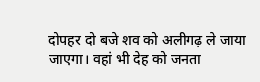दोपहर दो बजे शव को अलीगढ़ ले जाया जाएगा। वहां भी देह को जनता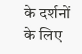के दर्शनों के लिए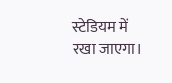स्टेडियम में रखा जाएगा।